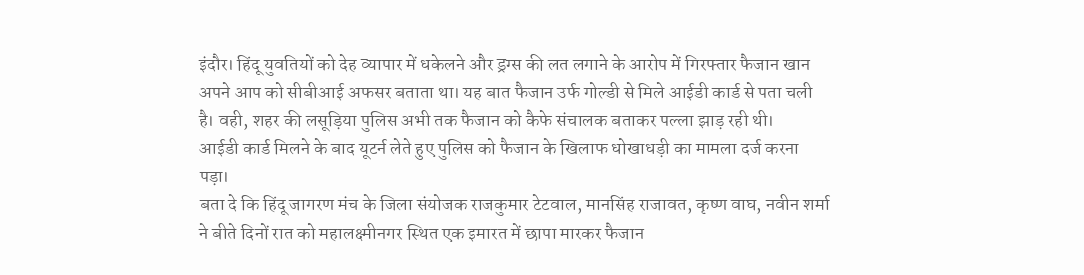इंदौर। हिंदू युवतियों को देह व्यापार में धकेलने और ड्रग्स की लत लगाने के आरोप में गिरफ्तार फैजान खान अपने आप को सीबीआई अफसर बताता था। यह बात फैजान उर्फ गोल्डी से मिले आईडी कार्ड से पता चली है। वही, शहर की लसूड़िया पुलिस अभी तक फैजान को कैफे संचालक बताकर पल्ला झाड़ रही थी।
आईडी कार्ड मिलने के बाद यूटर्न लेते हुए पुलिस को फैजान के खिलाफ धोखाधड़ी का मामला दर्ज करना पड़ा।
बता दे कि हिंदू जागरण मंच के जिला संयोजक राजकुमार टेटवाल, मानसिंह राजावत, कृष्ण वाघ, नवीन शर्मा ने बीते दिनों रात को महालक्ष्मीनगर स्थित एक इमारत में छापा मारकर फैजान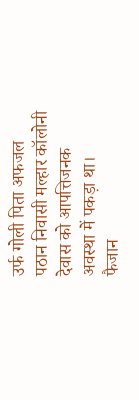उर्फ गोली पिता अफजल पठान निवासी मल्हार कॉलोनी देवास को आपत्तिजनक अवस्था में पकड़ा था।
फैजान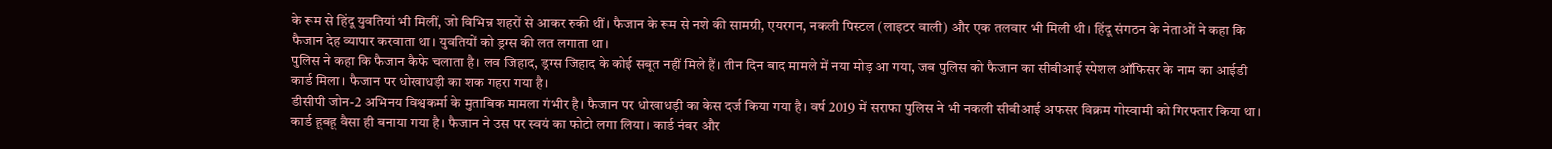के रूम से हिंदू युवतियां भी मिलीं, जो विभिन्न शहरों से आकर रुकी थीं। फैजान के रूम से नशे की सामग्री, एयरगन, नकली पिस्टल (लाइटर वाली) और एक तलवार भी मिली थी। हिंदू संगठन के नेताओं ने कहा कि फैजान देह व्यापार करवाता था। युवतियों को ड्रग्स की लत लगाता था।
पुलिस ने कहा कि फैजान कैफे चलाता है। लव जिहाद, ड्रग्स जिहाद के कोई सबूत नहीं मिले हैं। तीन दिन बाद मामले में नया मोड़ आ गया, जब पुलिस को फैजान का सीबीआई स्पेशल ऑफिसर के नाम का आईडी कार्ड मिला। फैजान पर धोखाधड़ी का शक गहरा गया है।
डीसीपी जोन-2 अभिनय विश्वकर्मा के मुताबिक मामला गंभीर है। फैजान पर धोखाधड़ी का केस दर्ज किया गया है। वर्ष 2019 में सराफा पुलिस ने भी नकली सीबीआई अफसर विक्रम गोस्वामी को गिरफ्तार किया था। कार्ड हूबहू वैसा ही बनाया गया है। फैजान ने उस पर स्वयं का फोटो लगा लिया। कार्ड नंबर और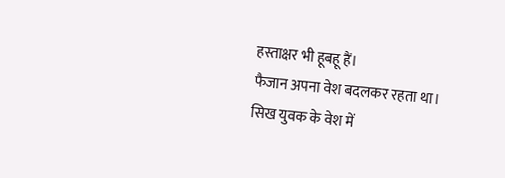हस्ताक्षर भी हूबहू हैं।
फैजान अपना वेश बदलकर रहता था। सिख युवक के वेश में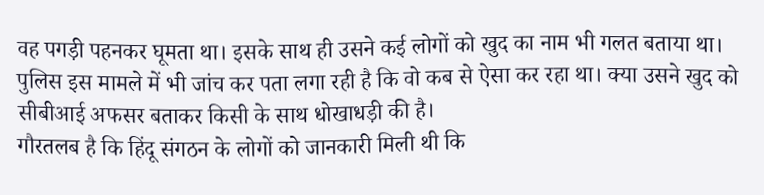वह पगड़ी पहनकर घूमता था। इसके साथ ही उसने कई लोगों को खुद का नाम भी गलत बताया था। पुलिस इस मामले में भी जांच कर पता लगा रही है कि वो कब से ऐसा कर रहा था। क्या उसने खुद को सीबीआई अफसर बताकर किसी के साथ धोखाधड़ी की है।
गौरतलब है कि हिंदू संगठन के लोगों को जानकारी मिली थी कि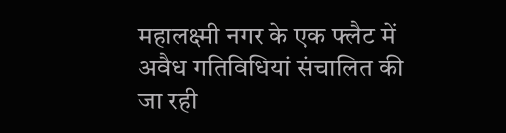महालक्ष्मी नगर के एक फ्लैट में अवैध गतिविधियां संचालित की जा रही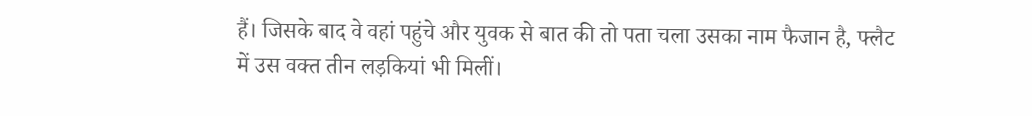हैं। जिसके बाद वे वहां पहुंचे और युवक से बात की तो पता चला उसका नाम फैजान है, फ्लैट में उस वक्त तीन लड़कियां भी मिलीं।